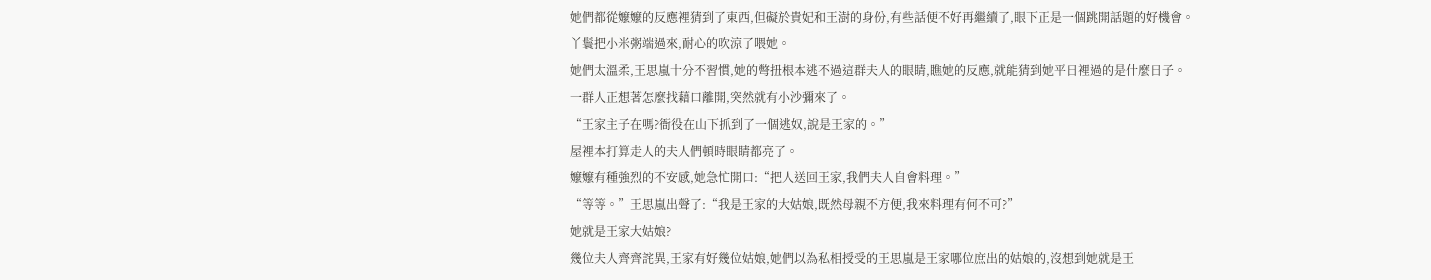她們都從嬤嬤的反應裡猜到了東西,但礙於貴妃和王澍的身份,有些話便不好再繼續了,眼下正是一個跳開話題的好機會。
丫鬟把小米粥端過來,耐心的吹涼了喂她。
她們太溫柔,王思嵐十分不習慣,她的彆扭根本逃不過這群夫人的眼睛,瞧她的反應,就能猜到她平日裡過的是什麼日子。
一群人正想著怎麼找藉口離開,突然就有小沙彌來了。
“王家主子在嗎?衙役在山下抓到了一個逃奴,說是王家的。”
屋裡本打算走人的夫人們頓時眼睛都亮了。
嬤嬤有種強烈的不安感,她急忙開口:“把人送回王家,我們夫人自會料理。”
“等等。”王思嵐出聲了:“我是王家的大姑娘,既然母親不方便,我來料理有何不可?”
她就是王家大姑娘?
幾位夫人齊齊詫異,王家有好幾位姑娘,她們以為私相授受的王思嵐是王家哪位庶出的姑娘的,沒想到她就是王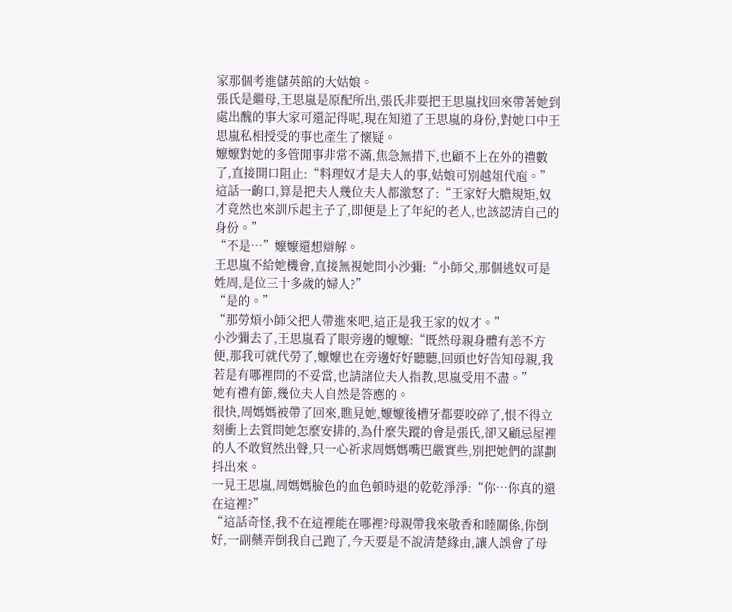家那個考進儲英館的大姑娘。
張氏是繼母,王思嵐是原配所出,張氏非要把王思嵐找回來帶著她到處出醜的事大家可還記得呢,現在知道了王思嵐的身份,對她口中王思嵐私相授受的事也產生了懷疑。
嬤嬤對她的多管閒事非常不滿,焦急無措下,也顧不上在外的禮數了,直接開口阻止:“料理奴才是夫人的事,姑娘可別越俎代庖。”
這話一齣口,算是把夫人幾位夫人都激怒了:“王家好大膽規矩,奴才竟然也來訓斥起主子了,即便是上了年紀的老人,也該認清自己的身份。”
“不是…”嬤嬤還想辯解。
王思嵐不給她機會,直接無視她問小沙彌:“小師父,那個逃奴可是姓周,是位三十多歲的婦人?”
“是的。”
“那勞煩小師父把人帶進來吧,這正是我王家的奴才。”
小沙彌去了,王思嵐看了眼旁邊的嬤嬤:“既然母親身體有恙不方便,那我可就代勞了,嬤嬤也在旁邊好好聽聽,回頭也好告知母親,我若是有哪裡問的不妥當,也請諸位夫人指教,思嵐受用不盡。”
她有禮有節,幾位夫人自然是答應的。
很快,周媽媽被帶了回來,瞧見她,嬤嬤後槽牙都要咬碎了,恨不得立刻衝上去質問她怎麼安排的,為什麼失蹤的會是張氏,卻又顧忌屋裡的人不敢貿然出聲,只一心祈求周媽媽嘴巴嚴實些,別把她們的謀劃抖出來。
一見王思嵐,周媽媽臉色的血色頓時退的乾乾淨淨:“你…你真的還在這裡?”
“這話奇怪,我不在這裡能在哪裡?母親帶我來敬香和睦關係,你倒好,一副藥弄倒我自己跑了,今天要是不說清楚緣由,讓人誤會了母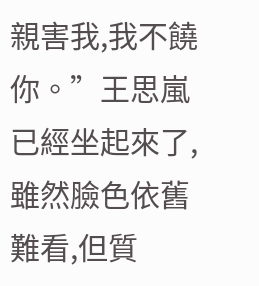親害我,我不饒你。”王思嵐已經坐起來了,雖然臉色依舊難看,但質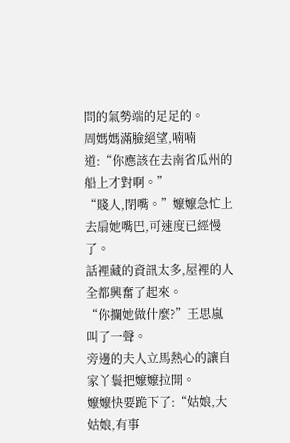問的氣勢端的足足的。
周媽媽滿臉絕望,喃喃道:“你應該在去南省瓜州的船上才對啊。”
“賤人,閉嘴。”嬤嬤急忙上去扇她嘴巴,可速度已經慢了。
話裡藏的資訊太多,屋裡的人全都興奮了起來。
“你攔她做什麼?”王思嵐叫了一聲。
旁邊的夫人立馬熱心的讓自家丫鬟把嬤嬤拉開。
嬤嬤快要跪下了:“姑娘,大姑娘,有事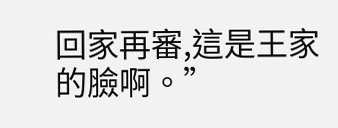回家再審,這是王家的臉啊。”